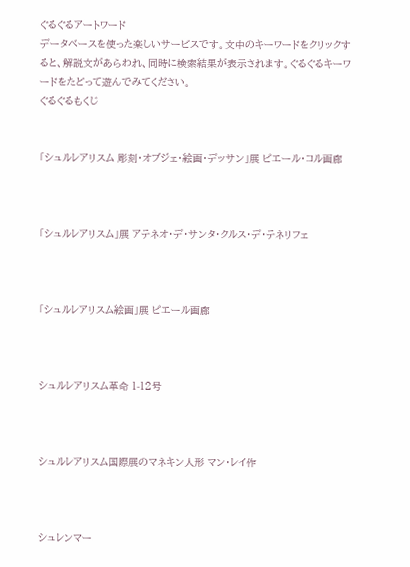ぐるぐるアートワード
データベースを使った楽しいサービスです。文中のキーワードをクリックすると、解説文があらわれ、同時に検索結果が表示されます。ぐるぐるキーワードをたどって遊んでみてください。
ぐるぐるもくじ


「シュルレアリスム 彫刻・オブジェ・絵画・デッサン」展 ピエール・コル画廊



「シュルレアリスム」展 アテネオ・デ・サンタ・クルス・デ・テネリフェ



「シュルレアリスム絵画」展 ピエール画廊



シュルレアリスム革命 1-12号



シュルレアリスム国際展のマネキン人形 マン・レイ作



シュレンマー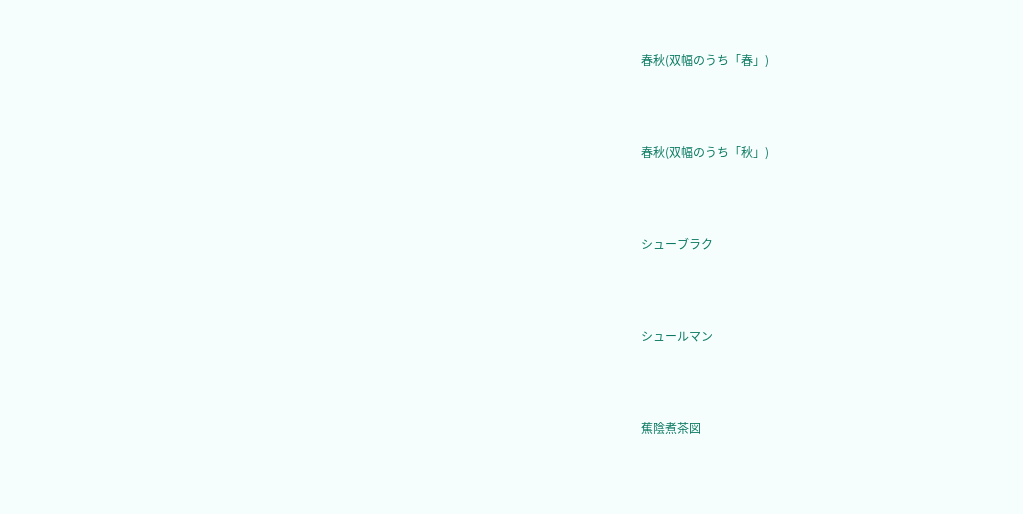春秋(双幅のうち「春」)



春秋(双幅のうち「秋」)



シューブラク



シュールマン



蕉陰煮茶図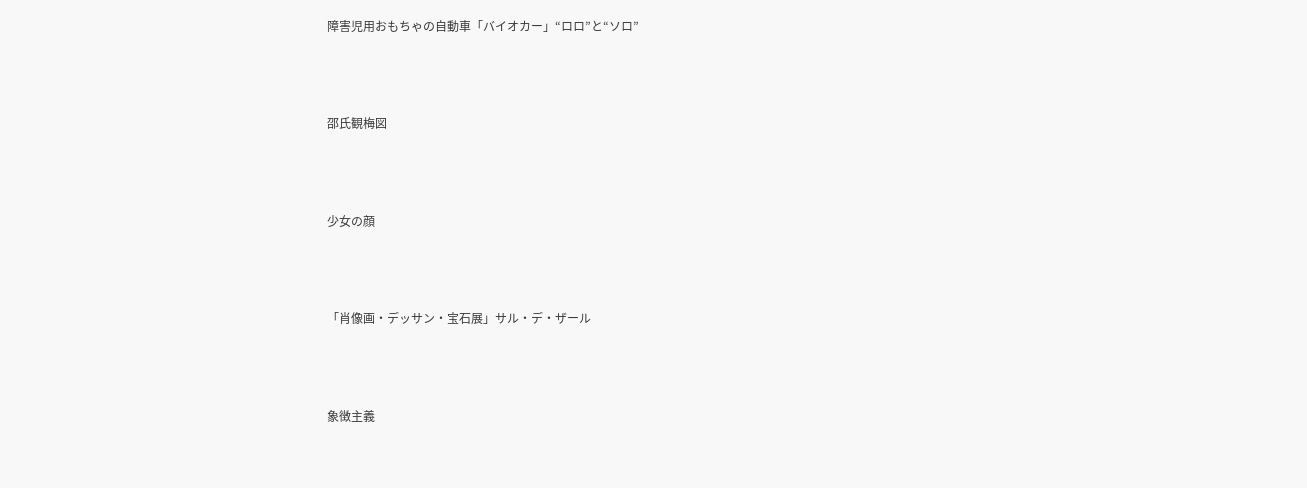障害児用おもちゃの自動車「バイオカー」“ロロ”と“ソロ”



邵氏観梅図



少女の顔



「肖像画・デッサン・宝石展」サル・デ・ザール



象徴主義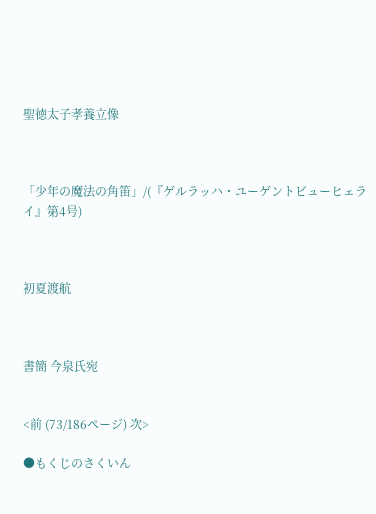聖徳太子孝養立像



「少年の魔法の角笛」/(『ゲルラッハ・ユーゲントビューヒェライ』第4号)



初夏渡航



書簡 今泉氏宛


<前 (73/186ページ) 次>

●もくじのさくいん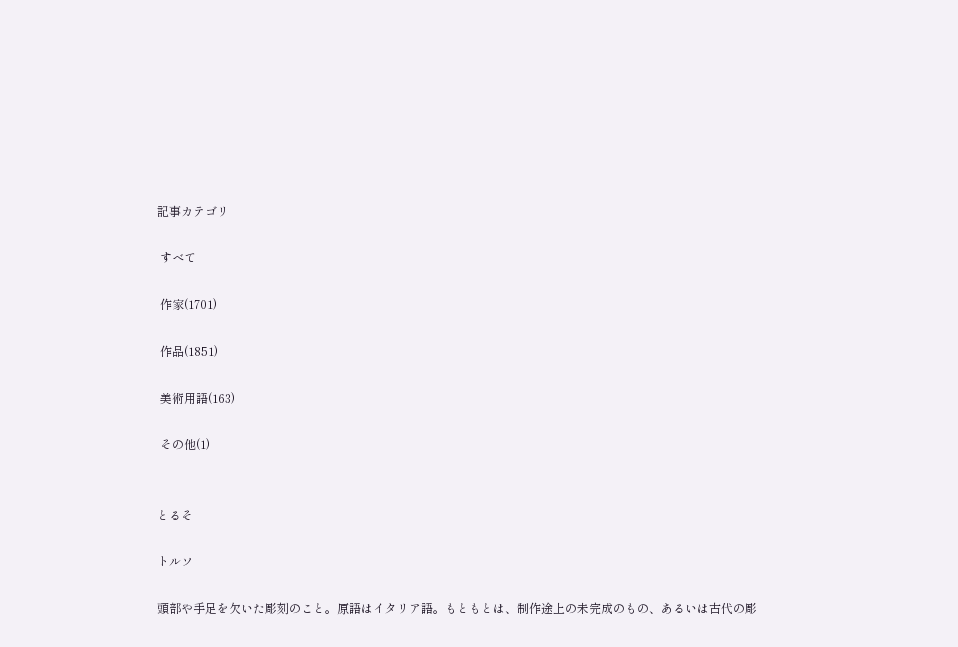記事カテゴリ

 すべて

 作家(1701)

 作品(1851)

 美術用語(163)

 その他(1)


とるそ

トルソ

頭部や手足を欠いた彫刻のこと。原語はイタリア語。もともとは、制作途上の未完成のもの、あるいは古代の彫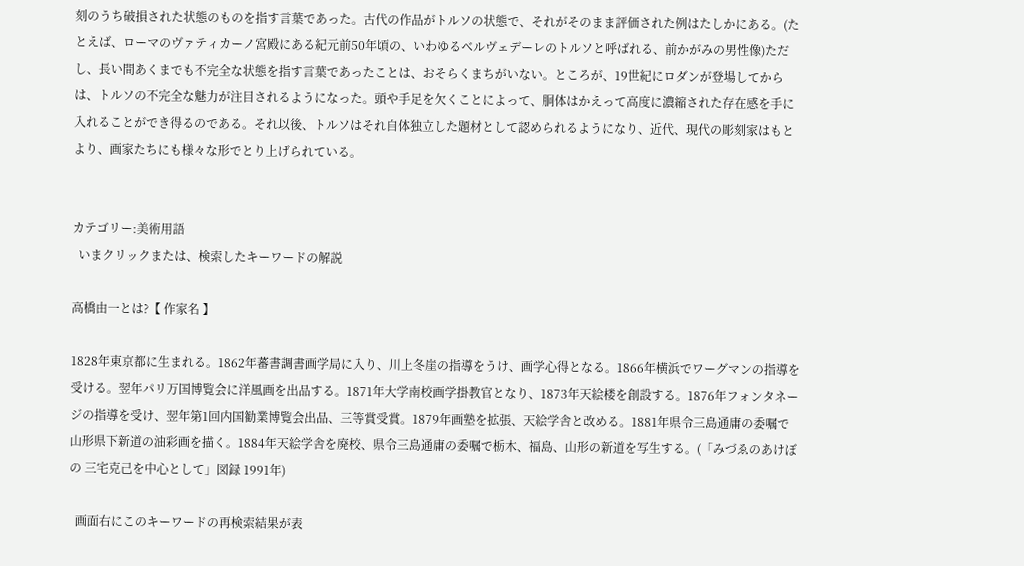刻のうち破損された状態のものを指す言葉であった。古代の作品がトルソの状態で、それがそのまま評価された例はたしかにある。(たとえば、ローマのヴァティカーノ宮殿にある紀元前50年頃の、いわゆるベルヴェデーレのトルソと呼ばれる、前かがみの男性像)ただし、長い間あくまでも不完全な状態を指す言葉であったことは、おそらくまちがいない。ところが、19世紀にロダンが登場してからは、トルソの不完全な魅力が注目されるようになった。頭や手足を欠くことによって、胴体はかえって高度に濃縮された存在感を手に入れることができ得るのである。それ以後、トルソはそれ自体独立した題材として認められるようになり、近代、現代の彫刻家はもとより、画家たちにも様々な形でとり上げられている。


カテゴリー:美術用語
  いまクリックまたは、検索したキーワードの解説

高橋由一とは?【 作家名 】

1828年東京都に生まれる。1862年蕃書調書画学局に入り、川上冬崖の指導をうけ、画学心得となる。1866年横浜でワーグマンの指導を受ける。翌年パリ万国博覧会に洋風画を出品する。1871年大学南校画学掛教官となり、1873年天絵楼を創設する。1876年フォンタネージの指導を受け、翌年第1回内国勧業博覧会出品、三等賞受賞。1879年画塾を拡張、天絵学舎と改める。1881年県令三島通庸の委嘱で山形県下新道の油彩画を描く。1884年天絵学舎を廃校、県令三島通庸の委嘱で栃木、福島、山形の新道を写生する。(「みづゑのあけぼの 三宅克己を中心として」図録 1991年)

  画面右にこのキーワードの再検索結果が表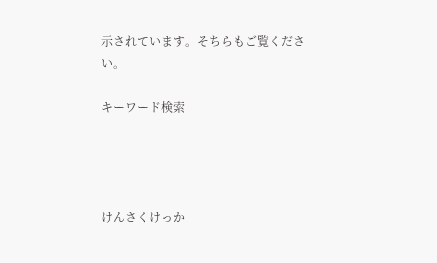示されています。そちらもご覧ください。

キーワード検索




けんさくけっか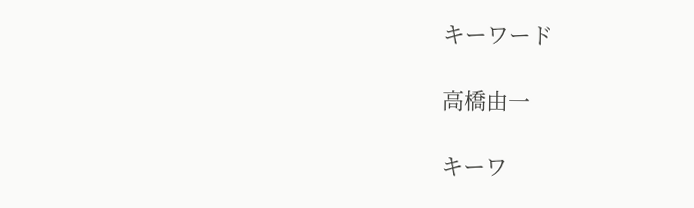キーワード

高橋由一

キーワ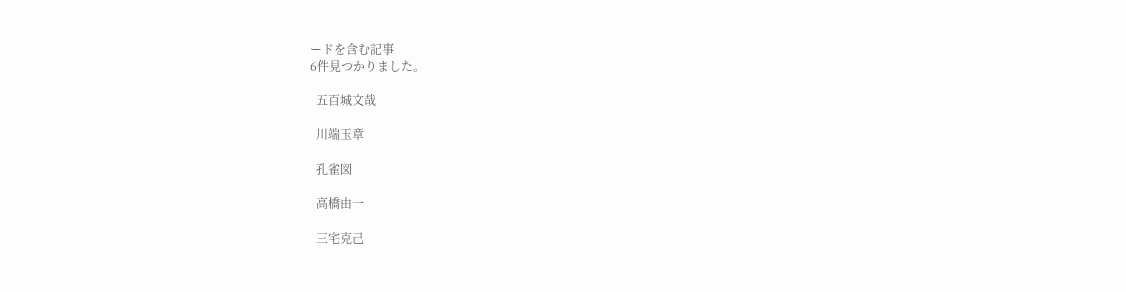ードを含む記事
6件見つかりました。

  五百城文哉

  川端玉章

  孔雀図

  高橋由一

  三宅克己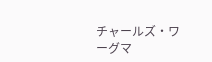チャールズ・ワーグマ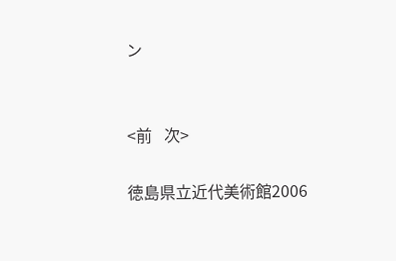ン


<前   次>

徳島県立近代美術館2006